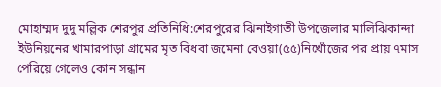মোহাম্মদ দুদু মল্লিক শেরপুর প্রতিনিধি:শেরপুরের ঝিনাইগাতী উপজেলার মালিঝিকান্দা ইউনিয়নের খামারপাড়া গ্রামের মৃত বিধবা জমেনা বেওয়া(৫৫)নিখোঁজের পর প্রায় ৭মাস পেরিয়ে গেলেও কোন সন্ধান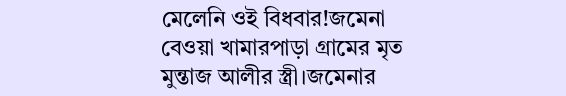মেলেনি ওই বিধবার!জমেনা বেওয়া খামারপাড়া গ্রামের মৃত মুন্তাজ আলীর স্ত্রী।জমেনার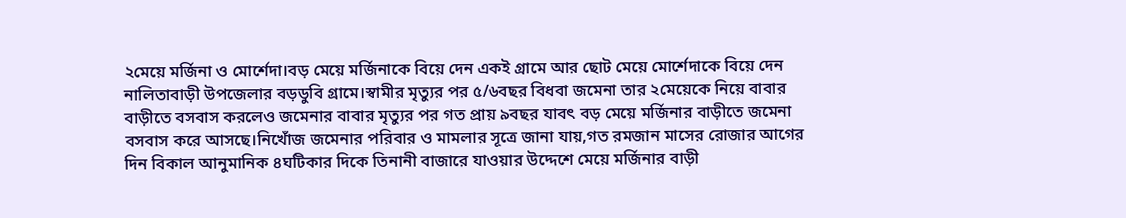২মেয়ে মর্জিনা ও মোর্শেদা।বড় মেয়ে মর্জিনাকে বিয়ে দেন একই গ্রামে আর ছোট মেয়ে মোর্শেদাকে বিয়ে দেন নালিতাবাড়ী উপজেলার বড়ডুবি গ্রামে।স্বামীর মৃত্যুর পর ৫/৬বছর বিধবা জমেনা তার ২মেয়েকে নিয়ে বাবার বাড়ীতে বসবাস করলেও জমেনার বাবার মৃত্যুর পর গত প্রায় ৯বছর যাবৎ বড় মেয়ে মর্জিনার বাড়ীতে জমেনা বসবাস করে আসছে।নিখোঁজ জমেনার পরিবার ও মামলার সূত্রে জানা যায়,গত রমজান মাসের রোজার আগের দিন বিকাল আনুমানিক ৪ঘটিকার দিকে তিনানী বাজারে যাওয়ার উদ্দেশে মেয়ে মর্জিনার বাড়ী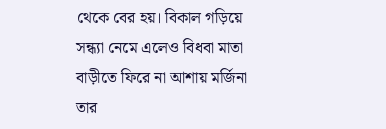থেকে বের হয়। বিকাল গড়িয়ে সন্ধ্যা নেমে এলেও বিধবা মাতা বাড়ীতে ফিরে না আশায় মর্জিনা তার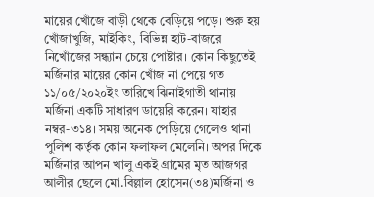মায়ের খোঁজে বাড়ী থেকে বেড়িয়ে পড়ে। শুরু হয় খোঁজাখুজি, মাইকিং, বিভিন্ন হাট-বাজরে নিখোঁজের সন্ধ্যান চেয়ে পোষ্টার। কোন কিছুতেই মর্জিনার মায়ের কোন খোঁজ না পেয়ে গত ১১/০৫/২০২০ইং তারিখে ঝিনাইগাতী থানায় মর্জিনা একটি সাধারণ ডায়েরি করেন। যাহার নম্বর-৩১৪। সময় অনেক পেড়িয়ে গেলেও থানা পুলিশ কর্তৃক কোন ফলাফল মেলেনি। অপর দিকে মর্জিনার আপন খালু একই গ্রামের মৃত আজগর আলীর ছেলে মো.বিল্লাল হোসেন(৩৪)মর্জিনা ও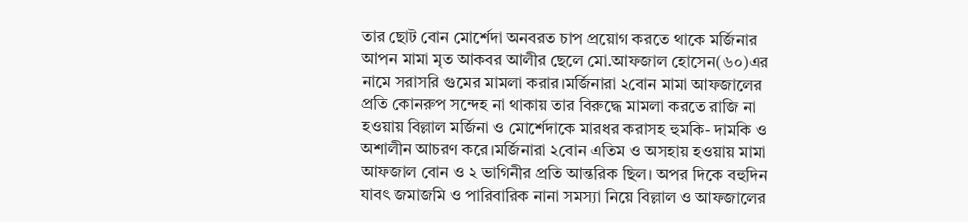তার ছোট বোন মোর্শেদা অনবরত চাপ প্রয়োগ করতে থাকে মর্জিনার আপন মামা মৃত আকবর আলীর ছেলে মো.আফজাল হোসেন(৬০)এর নামে সরাসরি গুমের মামলা করার।মর্জিনারা ২বোন মামা আফজালের প্রতি কোনরুপ সন্দেহ না থাকায় তার বিরুদ্ধে মামলা করতে রাজি না হওয়ায় বিল্লাল মর্জিনা ও মোর্শেদাকে মারধর করাসহ হুমকি- দামকি ও অশালীন আচরণ করে।মর্জিনারা ২বোন এতিম ও অসহায় হওয়ায় মামা আফজাল বোন ও ২ ভাগিনীর প্রতি আন্তরিক ছিল। অপর দিকে বহুদিন যাবৎ জমাজমি ও পারিবারিক নানা সমস্যা নিয়ে বিল্লাল ও আফজালের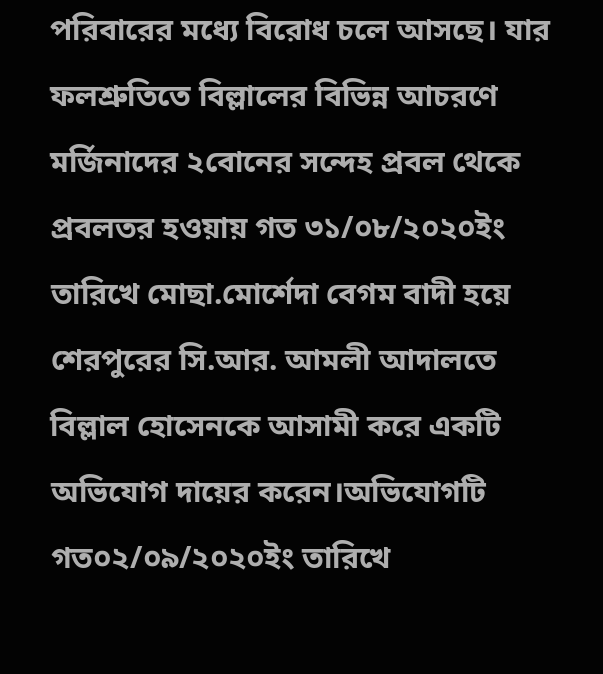পরিবারের মধ্যে বিরোধ চলে আসছে। যার ফলশ্রুতিতে বিল্লালের বিভিন্ন আচরণে মর্জিনাদের ২বোনের সন্দেহ প্রবল থেকে প্রবলতর হওয়ায় গত ৩১/০৮/২০২০ইং তারিখে মোছা.মোর্শেদা বেগম বাদী হয়ে শেরপুরের সি.আর. আমলী আদালতে বিল্লাল হোসেনকে আসামী করে একটি অভিযোগ দায়ের করেন।অভিযোগটি গত০২/০৯/২০২০ইং তারিখে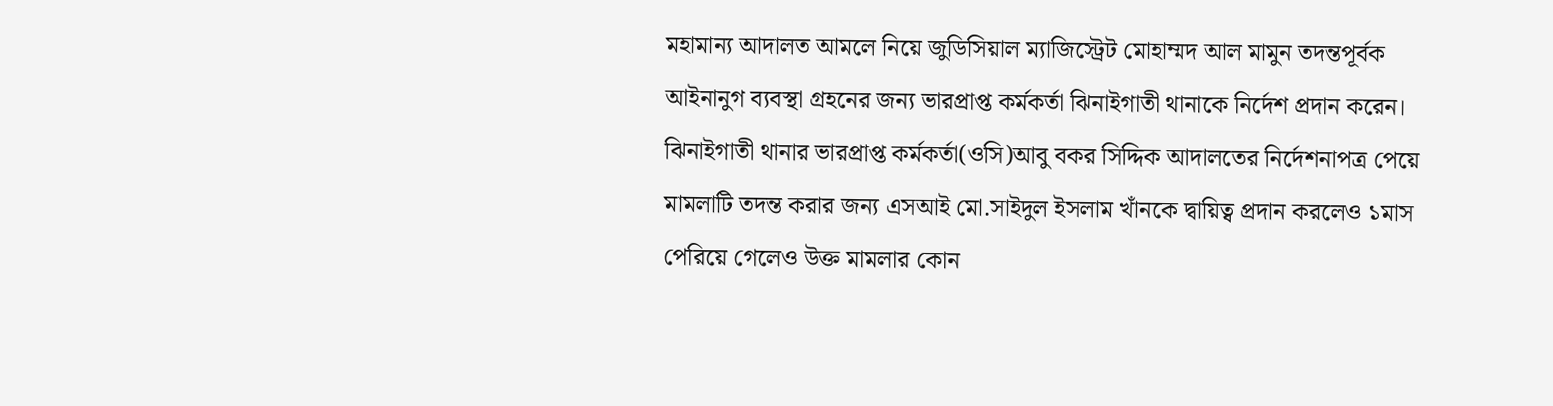মহামান্য আদালত আমলে নিয়ে জুডিসিয়াল ম্যাজিস্ট্রেট মোহাম্মদ আল মামুন তদন্তপূর্বক আইনানুগ ব্যবস্থা গ্রহনের জন্য ভারপ্রাপ্ত কর্মকর্তা ঝিনাইগাতী থানাকে নির্দেশ প্রদান করেন। ঝিনাইগাতী থানার ভারপ্রাপ্ত কর্মকর্তা(ওসি)আবু বকর সিদ্দিক আদালতের নির্দেশনাপত্র পেয়ে মামলাটি তদন্ত করার জন্য এসআই মো.সাইদুল ইসলাম খাঁনকে দ্বায়িত্ব প্রদান করলেও ১মাস পেরিয়ে গেলেও উক্ত মামলার কোন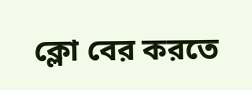ক্লো বের করতে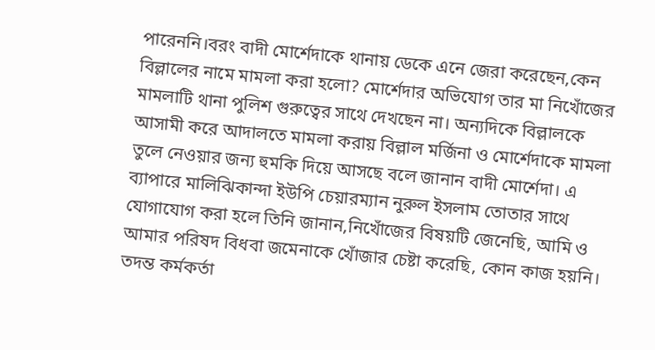পারেননি।বরং বাদী মোর্শেদাকে থানায় ডেকে এনে জেরা করেছেন,কেন বিল্লালের নামে মামলা করা হলো? মোর্শেদার অভিযোগ তার মা নিখোঁজের মামলাটি থানা পুলিশ গুরুত্বের সাথে দেখছেন না। অন্যদিকে বিল্লালকে আসামী করে আদালতে মামলা করায় বিল্লাল মর্জিনা ও মোর্শেদাকে মামলা তুলে নেওয়ার জন্য হুমকি দিয়ে আসছে বলে জানান বাদী মোর্শেদা। এ ব্যাপারে মালিঝিকান্দা ইউপি চেয়ারম্যান নুরুল ইসলাম তোতার সাথে যোগাযোগ করা হলে তিনি জানান,নিখোঁজের বিষয়টি জেনেছি, আমি ও আমার পরিষদ বিধবা জমেনাকে খোঁজার চেষ্টা করেছি, কোন কাজ হয়নি। তদন্ত কর্মকর্তা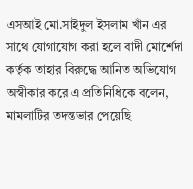এসআই মো.সাইদুল ইসলাম খাঁন এর সাথে যোগাযোগ করা হলে বাদী মোর্শেদা কর্তৃক তাহার বিরুদ্ধে আনিত অভিযোগ অস্বীকার করে এ প্রতিনিধিকে বলেন, মামলাটির তদন্তভার পেয়েছি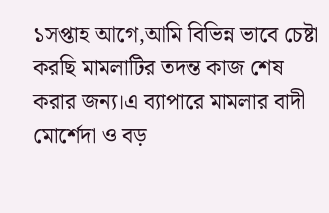১সপ্তাহ আগে,আমি বিভিন্ন ভাবে চেষ্টা করছি মামলাটির তদন্ত কাজ শেষ করার জন্য।এ ব্যাপারে মামলার বাদী মোর্শেদা ও বড়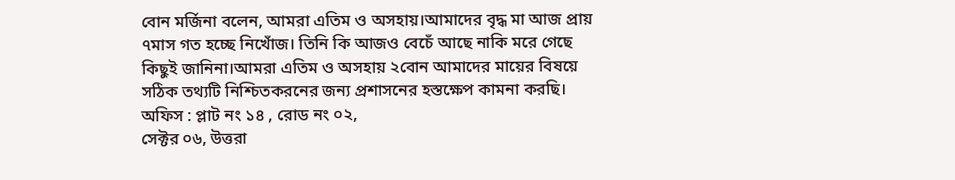বোন মর্জিনা বলেন, আমরা এতিম ও অসহায়।আমাদের বৃদ্ধ মা আজ প্রায় ৭মাস গত হচ্ছে নিখোঁজ। তিনি কি আজও বেচেঁ আছে নাকি মরে গেছে কিছুই জানিনা।আমরা এতিম ও অসহায় ২বোন আমাদের মায়ের বিষয়ে সঠিক তথ্যটি নিশ্চিতকরনের জন্য প্রশাসনের হস্তক্ষেপ কামনা করছি।
অফিস : প্লাট নং ১৪ , রোড নং ০২,
সেক্টর ০৬, উত্তরা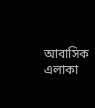আবাসিক এলাকা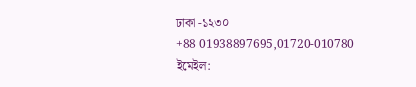ঢাকা -১২৩০
+88 01938897695,01720-010780
ইমেইল: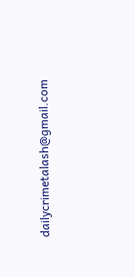dailycrimetalash@gmail.com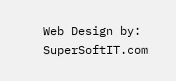Web Design by: SuperSoftIT.com